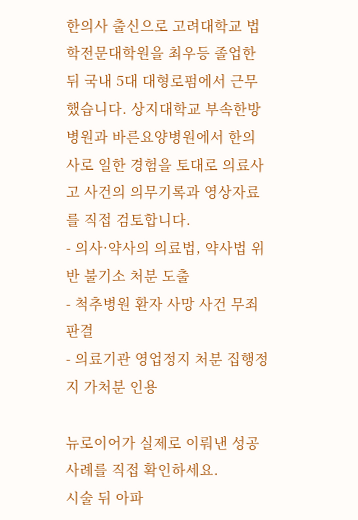한의사 출신으로 고려대학교 법학전문대학원을 최우등 졸업한 뒤 국내 5대 대형로펌에서 근무했습니다. 상지대학교 부속한방병원과 바른요양병원에서 한의사로 일한 경험을 토대로 의료사고 사건의 의무기록과 영상자료를 직접 검토합니다.
- 의사·약사의 의료법, 약사법 위반 불기소 처분 도출
- 척추병원 환자 사망 사건 무죄 판결
- 의료기관 영업정지 처분 집행정지 가처분 인용

뉴로이어가 실제로 이뤄낸 성공사례를 직접 확인하세요.
시술 뒤 아파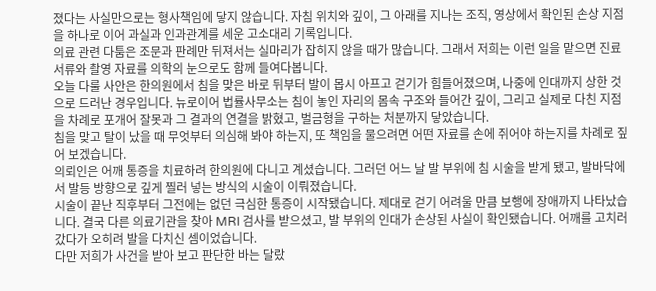졌다는 사실만으로는 형사책임에 닿지 않습니다. 자침 위치와 깊이, 그 아래를 지나는 조직, 영상에서 확인된 손상 지점을 하나로 이어 과실과 인과관계를 세운 고소대리 기록입니다.
의료 관련 다툼은 조문과 판례만 뒤져서는 실마리가 잡히지 않을 때가 많습니다. 그래서 저희는 이런 일을 맡으면 진료 서류와 촬영 자료를 의학의 눈으로도 함께 들여다봅니다.
오늘 다룰 사안은 한의원에서 침을 맞은 바로 뒤부터 발이 몹시 아프고 걷기가 힘들어졌으며, 나중에 인대까지 상한 것으로 드러난 경우입니다. 뉴로이어 법률사무소는 침이 놓인 자리의 몸속 구조와 들어간 깊이, 그리고 실제로 다친 지점을 차례로 포개어 잘못과 그 결과의 연결을 밝혔고, 벌금형을 구하는 처분까지 닿았습니다.
침을 맞고 탈이 났을 때 무엇부터 의심해 봐야 하는지, 또 책임을 물으려면 어떤 자료를 손에 쥐어야 하는지를 차례로 짚어 보겠습니다.
의뢰인은 어깨 통증을 치료하려 한의원에 다니고 계셨습니다. 그러던 어느 날 발 부위에 침 시술을 받게 됐고, 발바닥에서 발등 방향으로 깊게 찔러 넣는 방식의 시술이 이뤄졌습니다.
시술이 끝난 직후부터 그전에는 없던 극심한 통증이 시작됐습니다. 제대로 걷기 어려울 만큼 보행에 장애까지 나타났습니다. 결국 다른 의료기관을 찾아 MRI 검사를 받으셨고, 발 부위의 인대가 손상된 사실이 확인됐습니다. 어깨를 고치러 갔다가 오히려 발을 다치신 셈이었습니다.
다만 저희가 사건을 받아 보고 판단한 바는 달랐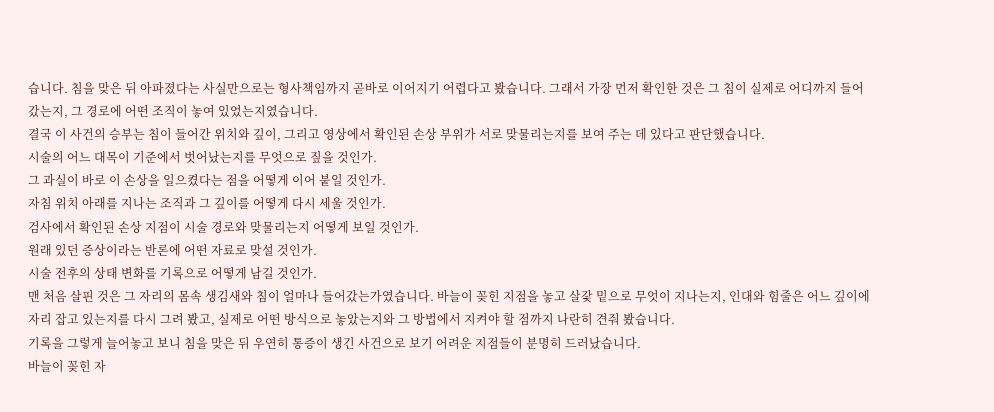습니다. 침을 맞은 뒤 아파졌다는 사실만으로는 형사책임까지 곧바로 이어지기 어렵다고 봤습니다. 그래서 가장 먼저 확인한 것은 그 침이 실제로 어디까지 들어갔는지, 그 경로에 어떤 조직이 놓여 있었는지였습니다.
결국 이 사건의 승부는 침이 들어간 위치와 깊이, 그리고 영상에서 확인된 손상 부위가 서로 맞물리는지를 보여 주는 데 있다고 판단했습니다.
시술의 어느 대목이 기준에서 벗어났는지를 무엇으로 짚을 것인가.
그 과실이 바로 이 손상을 일으켰다는 점을 어떻게 이어 붙일 것인가.
자침 위치 아래를 지나는 조직과 그 깊이를 어떻게 다시 세울 것인가.
검사에서 확인된 손상 지점이 시술 경로와 맞물리는지 어떻게 보일 것인가.
원래 있던 증상이라는 반론에 어떤 자료로 맞설 것인가.
시술 전후의 상태 변화를 기록으로 어떻게 남길 것인가.
맨 처음 살핀 것은 그 자리의 몸속 생김새와 침이 얼마나 들어갔는가였습니다. 바늘이 꽂힌 지점을 놓고 살갗 밑으로 무엇이 지나는지, 인대와 힘줄은 어느 깊이에 자리 잡고 있는지를 다시 그려 봤고, 실제로 어떤 방식으로 놓았는지와 그 방법에서 지켜야 할 점까지 나란히 견줘 봤습니다.
기록을 그렇게 늘어놓고 보니 침을 맞은 뒤 우연히 통증이 생긴 사건으로 보기 어려운 지점들이 분명히 드러났습니다.
바늘이 꽂힌 자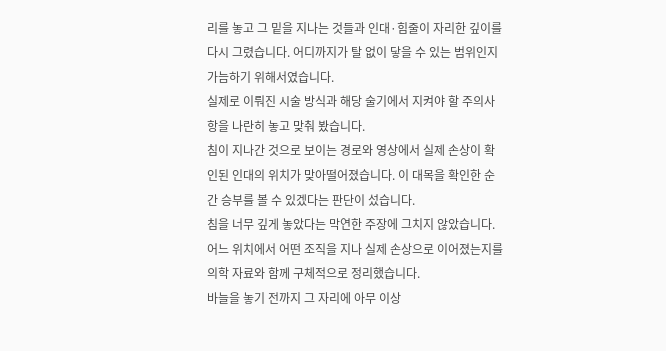리를 놓고 그 밑을 지나는 것들과 인대·힘줄이 자리한 깊이를 다시 그렸습니다. 어디까지가 탈 없이 닿을 수 있는 범위인지 가늠하기 위해서였습니다.
실제로 이뤄진 시술 방식과 해당 술기에서 지켜야 할 주의사항을 나란히 놓고 맞춰 봤습니다.
침이 지나간 것으로 보이는 경로와 영상에서 실제 손상이 확인된 인대의 위치가 맞아떨어졌습니다. 이 대목을 확인한 순간 승부를 볼 수 있겠다는 판단이 섰습니다.
침을 너무 깊게 놓았다는 막연한 주장에 그치지 않았습니다. 어느 위치에서 어떤 조직을 지나 실제 손상으로 이어졌는지를 의학 자료와 함께 구체적으로 정리했습니다.
바늘을 놓기 전까지 그 자리에 아무 이상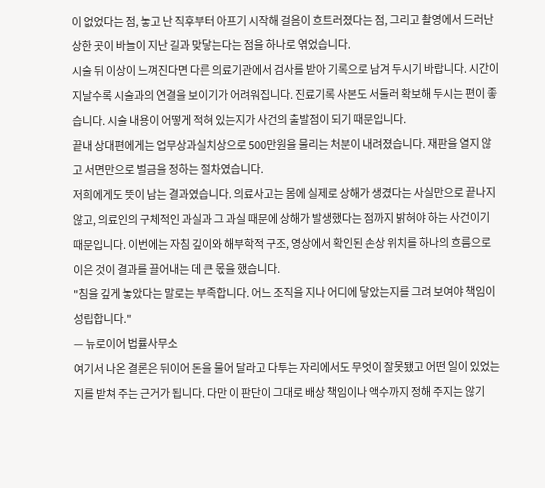이 없었다는 점, 놓고 난 직후부터 아프기 시작해 걸음이 흐트러졌다는 점, 그리고 촬영에서 드러난 상한 곳이 바늘이 지난 길과 맞닿는다는 점을 하나로 엮었습니다.
시술 뒤 이상이 느껴진다면 다른 의료기관에서 검사를 받아 기록으로 남겨 두시기 바랍니다. 시간이 지날수록 시술과의 연결을 보이기가 어려워집니다. 진료기록 사본도 서둘러 확보해 두시는 편이 좋습니다. 시술 내용이 어떻게 적혀 있는지가 사건의 출발점이 되기 때문입니다.
끝내 상대편에게는 업무상과실치상으로 500만원을 물리는 처분이 내려졌습니다. 재판을 열지 않고 서면만으로 벌금을 정하는 절차였습니다.
저희에게도 뜻이 남는 결과였습니다. 의료사고는 몸에 실제로 상해가 생겼다는 사실만으로 끝나지 않고, 의료인의 구체적인 과실과 그 과실 때문에 상해가 발생했다는 점까지 밝혀야 하는 사건이기 때문입니다. 이번에는 자침 깊이와 해부학적 구조, 영상에서 확인된 손상 위치를 하나의 흐름으로 이은 것이 결과를 끌어내는 데 큰 몫을 했습니다.
"침을 깊게 놓았다는 말로는 부족합니다. 어느 조직을 지나 어디에 닿았는지를 그려 보여야 책임이 성립합니다."
— 뉴로이어 법률사무소
여기서 나온 결론은 뒤이어 돈을 물어 달라고 다투는 자리에서도 무엇이 잘못됐고 어떤 일이 있었는지를 받쳐 주는 근거가 됩니다. 다만 이 판단이 그대로 배상 책임이나 액수까지 정해 주지는 않기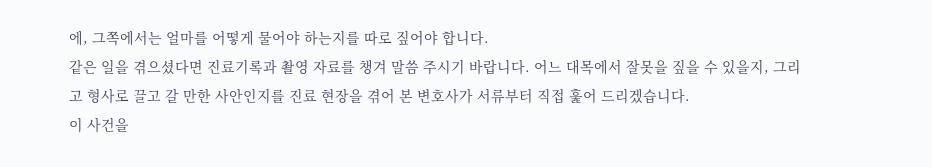에, 그쪽에서는 얼마를 어떻게 물어야 하는지를 따로 짚어야 합니다.
같은 일을 겪으셨다면 진료기록과 촬영 자료를 챙겨 말씀 주시기 바랍니다. 어느 대목에서 잘못을 짚을 수 있을지, 그리고 형사로 끌고 갈 만한 사안인지를 진료 현장을 겪어 본 변호사가 서류부터 직접 훑어 드리겠습니다.
이 사건을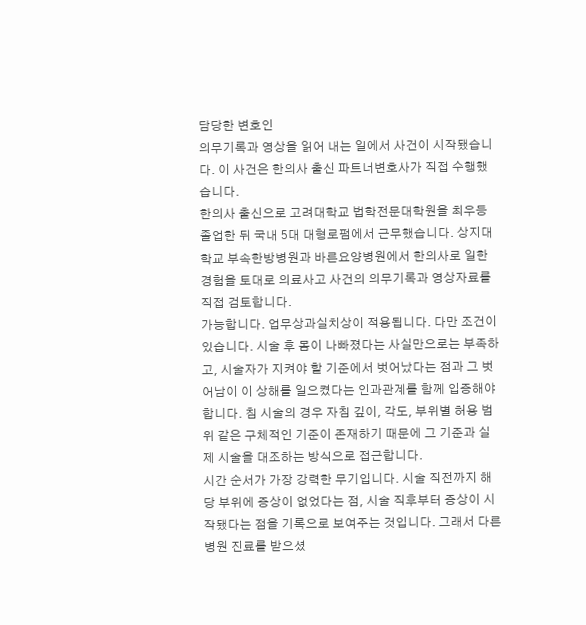담당한 변호인
의무기록과 영상을 읽어 내는 일에서 사건이 시작됐습니다. 이 사건은 한의사 출신 파트너변호사가 직접 수행했습니다.
한의사 출신으로 고려대학교 법학전문대학원을 최우등 졸업한 뒤 국내 5대 대형로펌에서 근무했습니다. 상지대학교 부속한방병원과 바른요양병원에서 한의사로 일한 경험을 토대로 의료사고 사건의 의무기록과 영상자료를 직접 검토합니다.
가능합니다. 업무상과실치상이 적용됩니다. 다만 조건이 있습니다. 시술 후 몸이 나빠졌다는 사실만으로는 부족하고, 시술자가 지켜야 할 기준에서 벗어났다는 점과 그 벗어남이 이 상해를 일으켰다는 인과관계를 함께 입증해야 합니다. 침 시술의 경우 자침 깊이, 각도, 부위별 허용 범위 같은 구체적인 기준이 존재하기 때문에 그 기준과 실제 시술을 대조하는 방식으로 접근합니다.
시간 순서가 가장 강력한 무기입니다. 시술 직전까지 해당 부위에 증상이 없었다는 점, 시술 직후부터 증상이 시작됐다는 점을 기록으로 보여주는 것입니다. 그래서 다른 병원 진료를 받으셨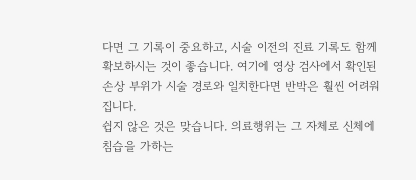다면 그 기록이 중요하고, 시술 이전의 진료 기록도 함께 확보하시는 것이 좋습니다. 여기에 영상 검사에서 확인된 손상 부위가 시술 경로와 일치한다면 반박은 훨씬 어려워집니다.
쉽지 않은 것은 맞습니다. 의료행위는 그 자체로 신체에 침습을 가하는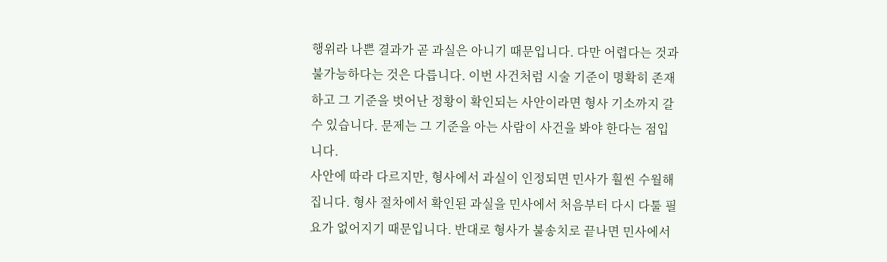행위라 나쁜 결과가 곧 과실은 아니기 때문입니다. 다만 어렵다는 것과 불가능하다는 것은 다릅니다. 이번 사건처럼 시술 기준이 명확히 존재하고 그 기준을 벗어난 정황이 확인되는 사안이라면 형사 기소까지 갈 수 있습니다. 문제는 그 기준을 아는 사람이 사건을 봐야 한다는 점입니다.
사안에 따라 다르지만, 형사에서 과실이 인정되면 민사가 훨씬 수월해집니다. 형사 절차에서 확인된 과실을 민사에서 처음부터 다시 다툴 필요가 없어지기 때문입니다. 반대로 형사가 불송치로 끝나면 민사에서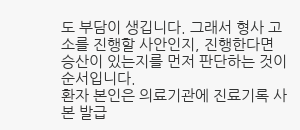도 부담이 생깁니다. 그래서 형사 고소를 진행할 사안인지, 진행한다면 승산이 있는지를 먼저 판단하는 것이 순서입니다.
환자 본인은 의료기관에 진료기록 사본 발급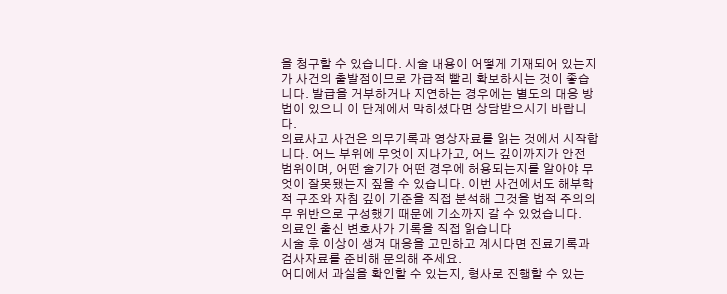을 청구할 수 있습니다. 시술 내용이 어떻게 기재되어 있는지가 사건의 출발점이므로 가급적 빨리 확보하시는 것이 좋습니다. 발급을 거부하거나 지연하는 경우에는 별도의 대응 방법이 있으니 이 단계에서 막히셨다면 상담받으시기 바랍니다.
의료사고 사건은 의무기록과 영상자료를 읽는 것에서 시작합니다. 어느 부위에 무엇이 지나가고, 어느 깊이까지가 안전 범위이며, 어떤 술기가 어떤 경우에 허용되는지를 알아야 무엇이 잘못됐는지 짚을 수 있습니다. 이번 사건에서도 해부학적 구조와 자침 깊이 기준을 직접 분석해 그것을 법적 주의의무 위반으로 구성했기 때문에 기소까지 갈 수 있었습니다.
의료인 출신 변호사가 기록을 직접 읽습니다
시술 후 이상이 생겨 대응을 고민하고 계시다면 진료기록과 검사자료를 준비해 문의해 주세요.
어디에서 과실을 확인할 수 있는지, 형사로 진행할 수 있는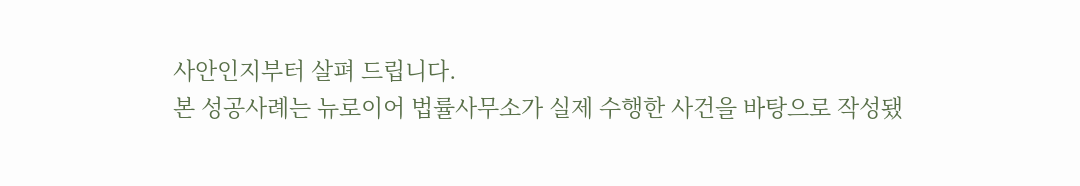사안인지부터 살펴 드립니다.
본 성공사례는 뉴로이어 법률사무소가 실제 수행한 사건을 바탕으로 작성됐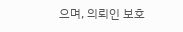으며, 의뢰인 보호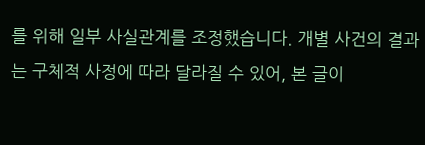를 위해 일부 사실관계를 조정했습니다. 개별 사건의 결과는 구체적 사정에 따라 달라질 수 있어, 본 글이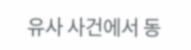유사 사건에서 동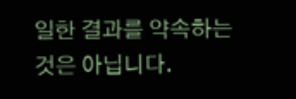일한 결과를 약속하는 것은 아닙니다.